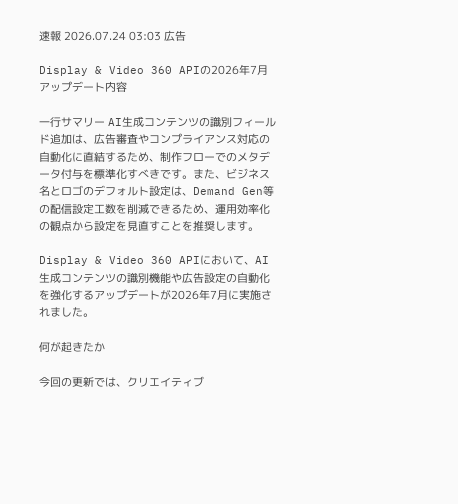速報 2026.07.24 03:03 広告

Display & Video 360 APIの2026年7月アップデート内容

一行サマリー AI生成コンテンツの識別フィールド追加は、広告審査やコンプライアンス対応の自動化に直結するため、制作フローでのメタデータ付与を標準化すべきです。また、ビジネス名とロゴのデフォルト設定は、Demand Gen等の配信設定工数を削減できるため、運用効率化の観点から設定を見直すことを推奨します。

Display & Video 360 APIにおいて、AI生成コンテンツの識別機能や広告設定の自動化を強化するアップデートが2026年7月に実施されました。

何が起きたか

今回の更新では、クリエイティブ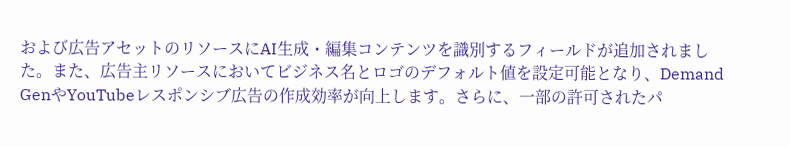および広告アセットのリソースにAI生成・編集コンテンツを識別するフィールドが追加されました。また、広告主リソースにおいてビジネス名とロゴのデフォルト値を設定可能となり、Demand GenやYouTubeレスポンシブ広告の作成効率が向上します。さらに、一部の許可されたパ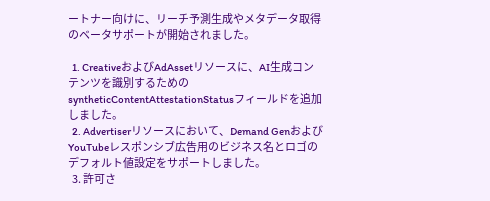ートナー向けに、リーチ予測生成やメタデータ取得のベータサポートが開始されました。

  1. CreativeおよびAdAssetリソースに、AI生成コンテンツを識別するためのsyntheticContentAttestationStatusフィールドを追加しました。
  2. Advertiserリソースにおいて、Demand GenおよびYouTubeレスポンシブ広告用のビジネス名とロゴのデフォルト値設定をサポートしました。
  3. 許可さ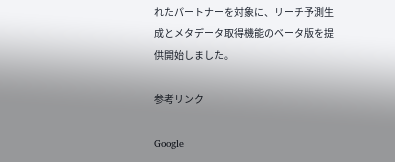れたパートナーを対象に、リーチ予測生成とメタデータ取得機能のベータ版を提供開始しました。

参考リンク

Google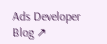Ads Developer Blog ↗